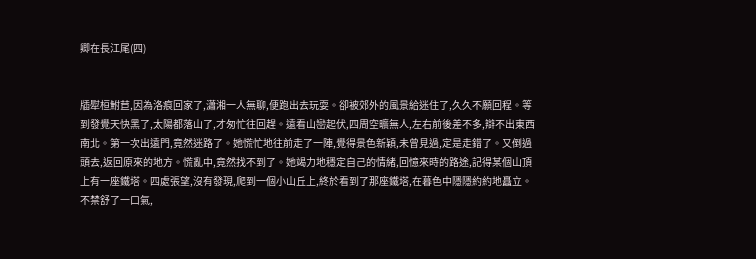卿在長江尾(四)


牐犚桓鮒苣,因為洛痕回家了,瀟湘一人無聊,便跑出去玩耍。卻被郊外的風景給迷住了,久久不願回程。等到發覺天快黑了,太陽都落山了,才匆忙往回趕。遠看山巒起伏,四周空曠無人,左右前後差不多,辯不出東西南北。第一次出遠門,竟然迷路了。她慌忙地往前走了一陣,覺得景色新穎,未曾見過,定是走錯了。又倒過頭去,返回原來的地方。慌亂中,竟然找不到了。她竭力地穩定自己的情緒,回憶來時的路途,記得某個山頂上有一座鐵塔。四處張望,沒有發現,爬到一個小山丘上,終於看到了那座鐵塔,在暮色中隱隱約約地矗立。不禁舒了一口氣,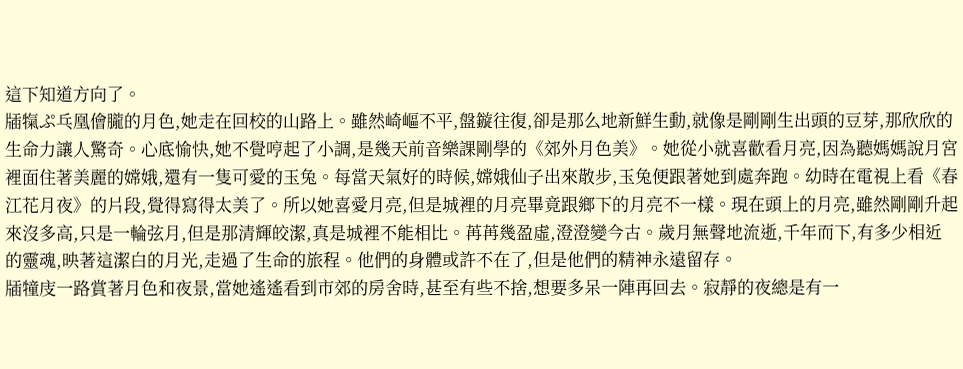這下知道方向了。
牐犔ぷ乓凰儈朧的月色,她走在回校的山路上。雖然崎嶇不平,盤鏇往復,卻是那么地新鮮生動,就像是剛剛生出頭的豆芽,那欣欣的生命力讓人驚奇。心底愉快,她不覺哼起了小調,是幾天前音樂課剛學的《郊外月色美》。她從小就喜歡看月亮,因為聽媽媽說月宮裡面住著美麗的嫦娥,還有一隻可愛的玉兔。每當天氣好的時候,嫦娥仙子出來散步,玉兔便跟著她到處奔跑。幼時在電視上看《春江花月夜》的片段,覺得寫得太美了。所以她喜愛月亮,但是城裡的月亮畢竟跟鄉下的月亮不一樣。現在頭上的月亮,雖然剛剛升起來沒多高,只是一輪弦月,但是那清輝皎潔,真是城裡不能相比。苒苒幾盈虛,澄澄變今古。歲月無聲地流逝,千年而下,有多少相近的靈魂,映著這潔白的月光,走過了生命的旅程。他們的身體或許不在了,但是他們的精神永遠留存。
牐犝庋一路賞著月色和夜景,當她遙遙看到市郊的房舍時,甚至有些不捨,想要多呆一陣再回去。寂靜的夜總是有一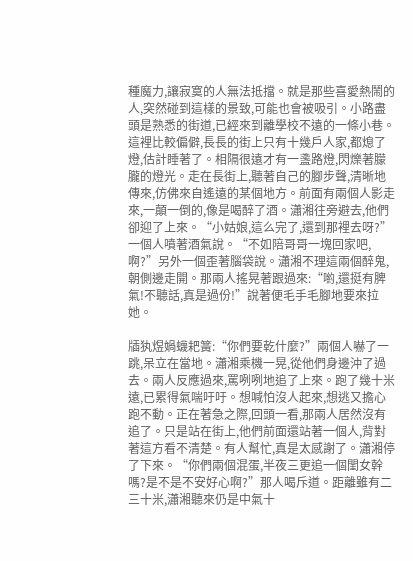種魔力,讓寂寞的人無法抵擋。就是那些喜愛熱鬧的人,突然碰到這樣的景致,可能也會被吸引。小路盡頭是熟悉的街道,已經來到離學校不遠的一條小巷。這裡比較偏僻,長長的街上只有十幾戶人家,都熄了燈,估計睡著了。相隔很遠才有一盞路燈,閃爍著朦朧的燈光。走在長街上,聽著自己的腳步聲,清晰地傳來,仿佛來自遙遠的某個地方。前面有兩個人影走來,一顛一倒的,像是喝醉了酒。瀟湘往旁避去,他們卻迎了上來。“小姑娘,這么完了,還到那裡去呀?”一個人噴著酒氣說。“不如陪哥哥一塊回家吧,啊?”另外一個歪著腦袋說。瀟湘不理這兩個醉鬼,朝側邊走開。那兩人搖晃著跟過來:“喲,還挺有脾氣!不聽話,真是過份!”說著便毛手毛腳地要來拉她。

牐犱煜媧蠛耙簧:“你們要乾什麼?”兩個人嚇了一跳,呆立在當地。瀟湘乘機一晃,從他們身邊沖了過去。兩人反應過來,罵咧咧地追了上來。跑了幾十米遠,已累得氣喘吁吁。想喊怕沒人起來,想逃又擔心跑不動。正在著急之際,回頭一看,那兩人居然沒有追了。只是站在街上,他們前面還站著一個人,背對著這方看不清楚。有人幫忙,真是太感謝了。瀟湘停了下來。“你們兩個混蛋,半夜三更追一個閨女幹嗎?是不是不安好心啊?”那人喝斥道。距離雖有二三十米,瀟湘聽來仍是中氣十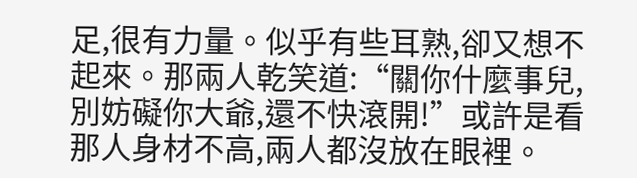足,很有力量。似乎有些耳熟,卻又想不起來。那兩人乾笑道:“關你什麼事兒,別妨礙你大爺,還不快滾開!”或許是看那人身材不高,兩人都沒放在眼裡。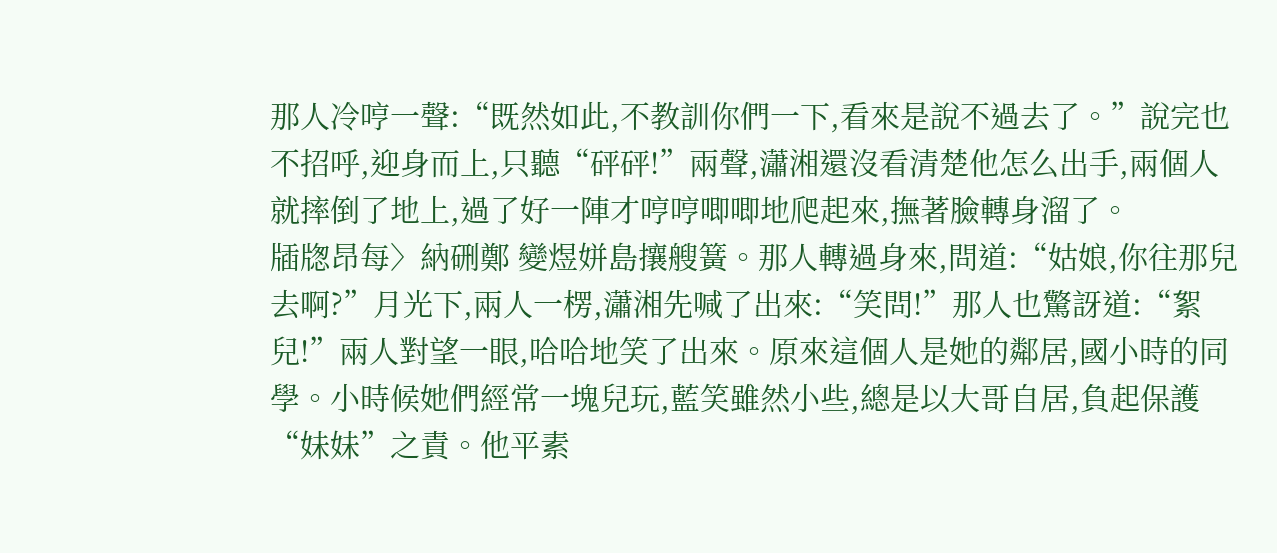那人冷哼一聲:“既然如此,不教訓你們一下,看來是說不過去了。”說完也不招呼,迎身而上,只聽“砰砰!”兩聲,瀟湘還沒看清楚他怎么出手,兩個人就摔倒了地上,過了好一陣才哼哼唧唧地爬起來,撫著臉轉身溜了。
牐牎昂每〉納硎鄭 變煜姘島攘艘簧。那人轉過身來,問道:“姑娘,你往那兒去啊?”月光下,兩人一楞,瀟湘先喊了出來:“笑問!”那人也驚訝道:“絮兒!”兩人對望一眼,哈哈地笑了出來。原來這個人是她的鄰居,國小時的同學。小時候她們經常一塊兒玩,藍笑雖然小些,總是以大哥自居,負起保護“妹妹”之責。他平素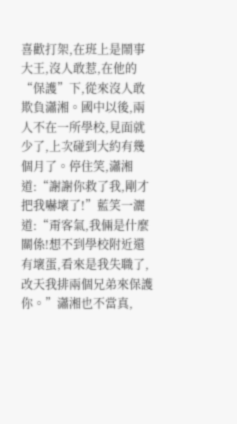喜歡打架,在班上是鬧事大王,沒人敢惹,在他的“保護”下,從來沒人敢欺負瀟湘。國中以後,兩人不在一所學校,見面就少了,上次碰到大約有幾個月了。停住笑,瀟湘道:“謝謝你救了我,剛才把我嚇壞了!”藍笑一灑道:“甭客氣,我倆是什麼關係!想不到學校附近還有壞蛋,看來是我失職了,改天我排兩個兄弟來保護你。”瀟湘也不當真,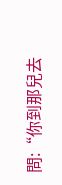問:“你到那兒去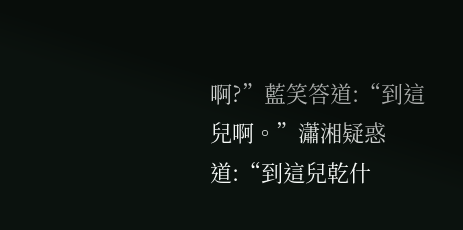啊?”藍笑答道:“到這兒啊。”瀟湘疑惑道:“到這兒乾什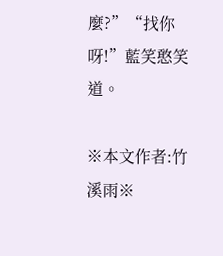麼?”“找你呀!”藍笑憨笑道。

※本文作者:竹溪雨※